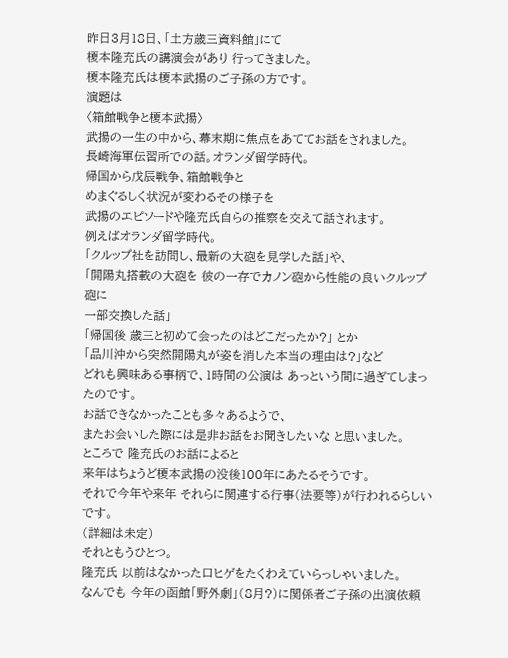昨日3月18日、「土方歳三資料館」にて
榎本隆充氏の講演会があり 行ってきました。
榎本隆充氏は榎本武揚のご子孫の方です。
演題は
〈箱館戦争と榎本武揚〉
武揚の一生の中から、幕末期に焦点をあててお話をされました。
長崎海軍伝習所での話。オランダ留学時代。
帰国から戊辰戦争、箱館戦争と
めまぐるしく状況が変わるその様子を
武揚のエピソードや隆充氏自らの推察を交えて話されます。
例えばオランダ留学時代。
「クルップ社を訪問し、最新の大砲を見学した話」や、
「開陽丸搭載の大砲を 彼の一存でカノン砲から性能の良いクルップ砲に
一部交換した話」
「帰国後 歳三と初めて会ったのはどこだったか?」 とか
「品川沖から突然開陽丸が姿を消した本当の理由は?」など
どれも興味ある事柄で、1時間の公演は あっという間に過ぎてしまったのです。
お話できなかったことも多々あるようで、
またお会いした際には是非お話をお聞きしたいな と思いました。
ところで 隆充氏のお話によると
来年はちょうど榎本武揚の没後100年にあたるそうです。
それで今年や来年 それらに関連する行事(法要等)が行われるらしいです。
(詳細は未定)
それともうひとつ。
隆充氏 以前はなかった口ヒゲをたくわえていらっしゃいました。
なんでも 今年の函館「野外劇」(8月?)に関係者ご子孫の出演依頼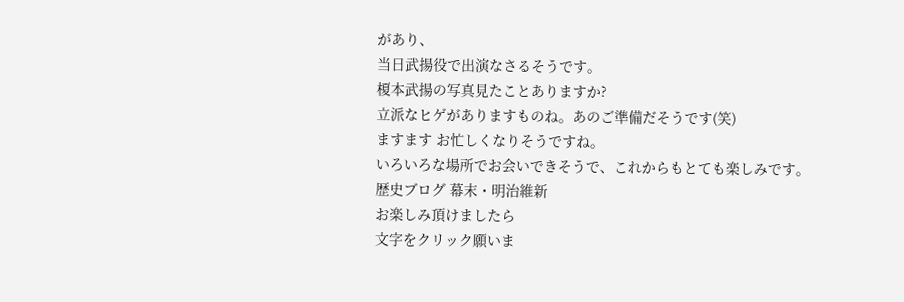があり、
当日武揚役で出演なさるそうです。
榎本武揚の写真見たことありますか?
立派なヒゲがありますものね。あのご準備だそうです(笑)
ますます お忙しくなりそうですね。
いろいろな場所でお会いできそうで、これからもとても楽しみです。
歴史ブログ 幕末・明治維新
お楽しみ頂けましたら
文字をクリック願いま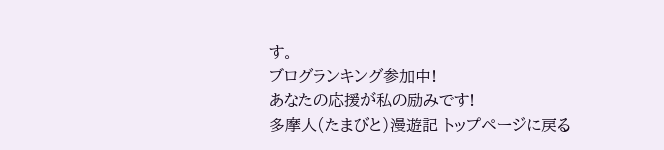す。
ブログランキング参加中!
あなたの応援が私の励みです!
多摩人(たまびと)漫遊記 トップページに戻る